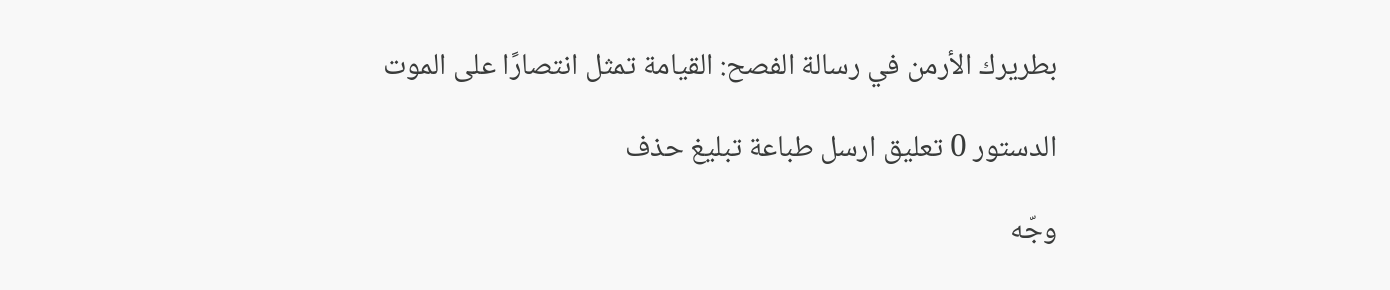بطريرك الأرمن في رسالة الفصح: القيامة تمثل انتصارًا على الموت

الدستور 0 تعليق ارسل طباعة تبليغ حذف

وجّه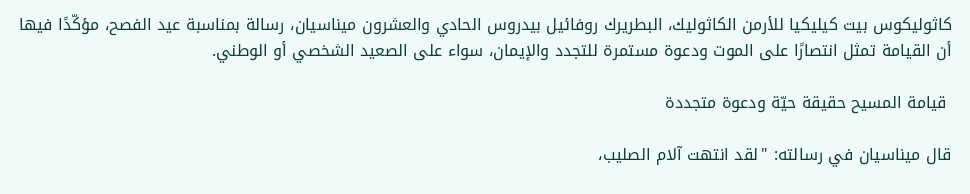كاثوليكوس بيت كيليكيا للأرمن الكاثوليك، البطريرك روفائيل بيدروس الحادي والعشرون ميناسيان، رسالة بمناسبة عيد الفصح، مؤكّدًا فيها أن القيامة تمثل انتصارًا على الموت ودعوة مستمرة للتجدد والإيمان، سواء على الصعيد الشخصي أو الوطني.

 قيامة المسيح حقيقة حيّة ودعوة متجددة

قال ميناسيان في رسالته: "لقد انتهت آلام الصليب،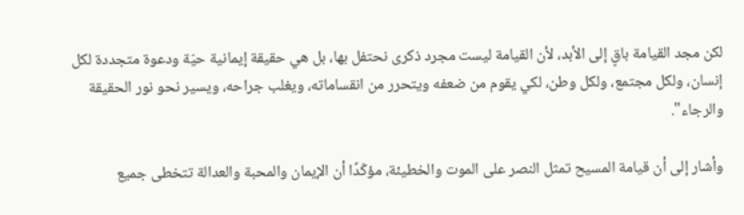لكن مجد القيامة باقٍ إلى الأبد، لأن القيامة ليست مجرد ذكرى نحتفل بها، بل هي حقيقة إيمانية حيّة ودعوة متجددة لكل إنسان، ولكل مجتمع، ولكل وطن، لكي يقوم من ضعفه ويتحرر من انقساماته، ويغلب جراحه، ويسير نحو نور الحقيقة والرجاء".

وأشار إلى أن قيامة المسيح تمثل النصر على الموت والخطيئة، مؤكّدًا أن الإيمان والمحبة والعدالة تتخطى جميع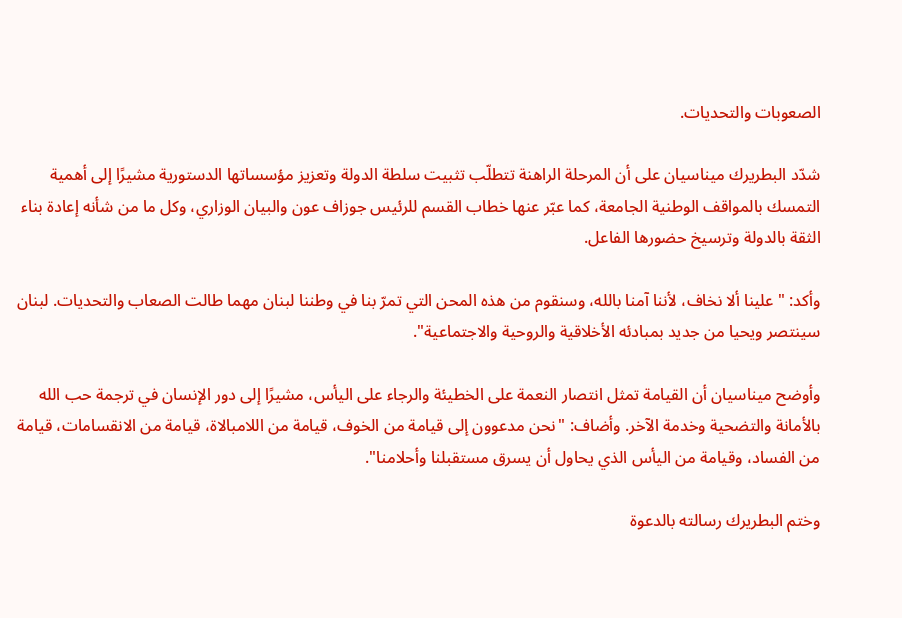الصعوبات والتحديات.

شدّد البطريرك ميناسيان على أن المرحلة الراهنة تتطلّب تثبيت سلطة الدولة وتعزيز مؤسساتها الدستورية مشيرًا إلى أهمية التمسك بالمواقف الوطنية الجامعة، كما عبّر عنها خطاب القسم للرئيس جوزاف عون والبيان الوزاري، وكل ما من شأنه إعادة بناء الثقة بالدولة وترسيخ حضورها الفاعل.

وأكد: "علينا ألا نخاف، لأننا آمنا بالله، وسنقوم من هذه المحن التي تمرّ بنا في وطننا لبنان مهما طالت الصعاب والتحديات. لبنان سينتصر ويحيا من جديد بمبادئه الأخلاقية والروحية والاجتماعية".

وأوضح ميناسيان أن القيامة تمثل انتصار النعمة على الخطيئة والرجاء على اليأس، مشيرًا إلى دور الإنسان في ترجمة حب الله بالأمانة والتضحية وخدمة الآخر. وأضاف: "نحن مدعوون إلى قيامة من الخوف، قيامة من اللامبالاة، قيامة من الانقسامات، قيامة من الفساد، وقيامة من اليأس الذي يحاول أن يسرق مستقبلنا وأحلامنا".

وختم البطريرك رسالته بالدعوة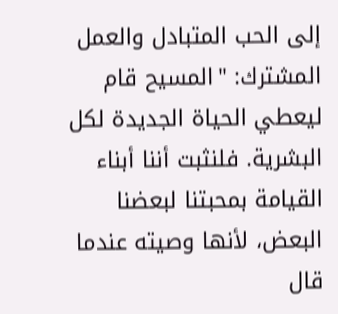إلى الحب المتبادل والعمل المشترك: "المسيح قام ليعطي الحياة الجديدة لكل البشرية. فلنثبت أننا أبناء القيامة بمحبتنا لبعضنا البعض، لأنها وصيته عندما قال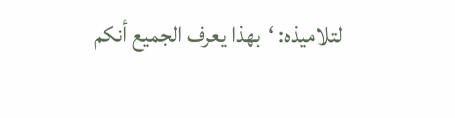لتلاميذه: ‘بهذا يعرف الجميع أنكم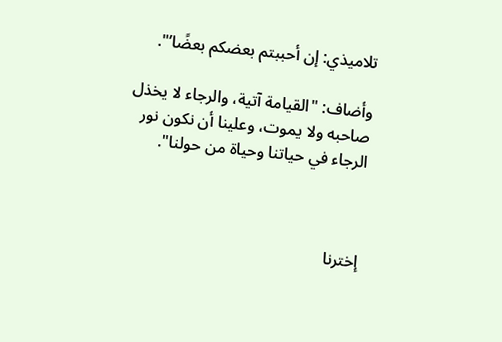تلاميذي: إن أحببتم بعضكم بعضًا’".

وأضاف: "القيامة آتية، والرجاء لا يخذل صاحبه ولا يموت، وعلينا أن نكون نور الرجاء في حياتنا وحياة من حولنا".



إخترنا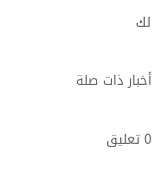لك

أخبار ذات صلة

0 تعليق